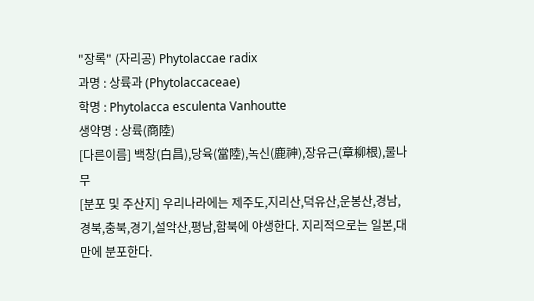"장록" (자리공) Phytolaccae radix
과명 : 상륙과 (Phytolaccaceae)
학명 : Phytolacca esculenta Vanhoutte
생약명 : 상륙(商陸)
[다른이름] 백창(白昌),당육(當陸),녹신(鹿神),장유근(章柳根),물나무
[분포 및 주산지] 우리나라에는 제주도,지리산,덕유산,운봉산,경남,경북,충북,경기,설악산,평남,함북에 야생한다. 지리적으로는 일본,대만에 분포한다.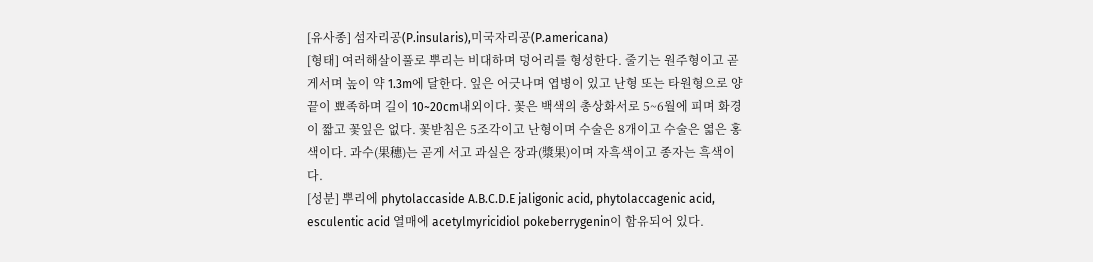[유사종] 섬자리공(P.insularis),미국자리공(P.americana)
[형태] 여러해살이풀로 뿌리는 비대하며 덩어리를 형성한다. 줄기는 원주형이고 곧게서며 높이 약 1.3m에 달한다. 잎은 어긋나며 엽병이 있고 난형 또는 타원형으로 양끝이 뾰족하며 길이 10~20cm내외이다. 꽃은 백색의 총상화서로 5~6월에 피며 화경이 짧고 꽃잎은 없다. 꽃받침은 5조각이고 난형이며 수술은 8개이고 수술은 엷은 홍색이다. 과수(果穗)는 곧게 서고 과실은 장과(漿果)이며 자흑색이고 종자는 흑색이다.
[성분] 뿌리에 phytolaccaside A.B.C.D.E jaligonic acid, phytolaccagenic acid, esculentic acid 열매에 acetylmyricidiol pokeberrygenin이 함유되어 있다.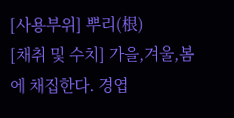[사용부위] 뿌리(根)
[채취 및 수치] 가을,겨울,봄에 채집한다. 경엽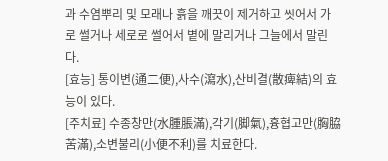과 수염뿌리 및 모래나 흙을 깨끗이 제거하고 씻어서 가로 썰거나 세로로 썰어서 볕에 말리거나 그늘에서 말린다.
[효능] 통이변(通二便),사수(瀉水),산비결(散痺結)의 효능이 있다.
[주치료] 수종창만(水腫脹滿),각기(脚氣),흉협고만(胸脇苦滿),소변불리(小便不利)를 치료한다.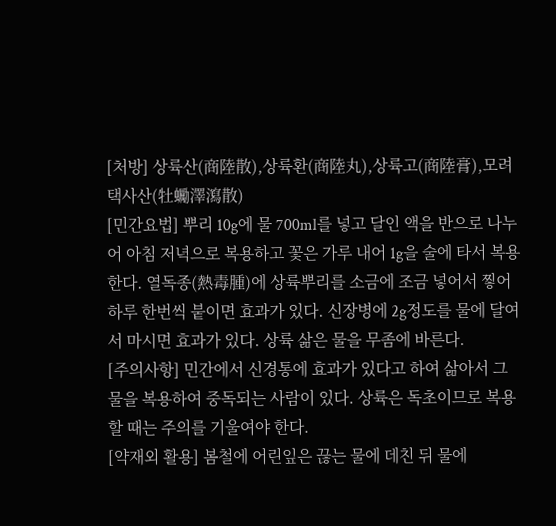[처방] 상륙산(商陸散),상륙환(商陸丸),상륙고(商陸膏),모려택사산(牡䘈澤瀉散)
[민간요법] 뿌리 10g에 물 700ml를 넣고 달인 액을 반으로 나누어 아침 저녁으로 복용하고 꽃은 가루 내어 1g을 술에 타서 복용한다. 열독종(熱毒腫)에 상륙뿌리를 소금에 조금 넣어서 찧어 하루 한번씩 붙이면 효과가 있다. 신장병에 2g정도를 물에 달여서 마시면 효과가 있다. 상륙 삶은 물을 무좀에 바른다.
[주의사항] 민간에서 신경통에 효과가 있다고 하여 삶아서 그 물을 복용하여 중독되는 사람이 있다. 상륙은 독초이므로 복용할 때는 주의를 기울여야 한다.
[약재외 활용] 봄철에 어린잎은 끊는 물에 데친 뒤 물에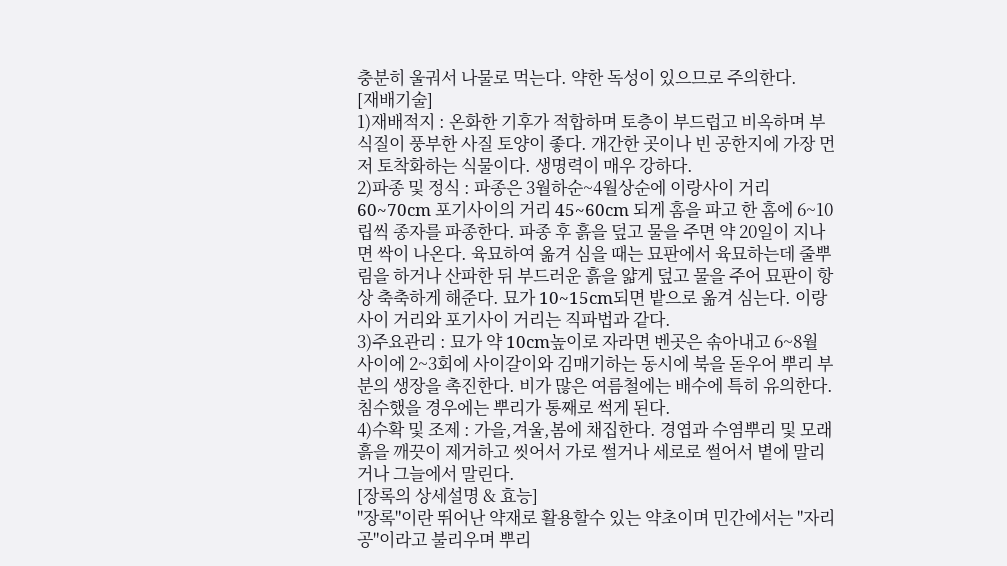충분히 울궈서 나물로 먹는다. 약한 독성이 있으므로 주의한다.
[재배기술]
1)재배적지 : 온화한 기후가 적합하며 토층이 부드럽고 비옥하며 부식질이 풍부한 사질 토양이 좋다. 개간한 곳이나 빈 공한지에 가장 먼저 토착화하는 식물이다. 생명력이 매우 강하다.
2)파종 및 정식 : 파종은 3월하순~4월상순에 이랑사이 거리 60~70cm 포기사이의 거리 45~60cm 되게 홈을 파고 한 홈에 6~10립씩 종자를 파종한다. 파종 후 흙을 덮고 물을 주면 약 20일이 지나면 싹이 나온다. 육묘하여 옮겨 심을 때는 묘판에서 육묘하는데 줄뿌림을 하거나 산파한 뒤 부드러운 흙을 얇게 덮고 물을 주어 묘판이 항상 축축하게 해준다. 묘가 10~15cm되면 밭으로 옮겨 심는다. 이랑사이 거리와 포기사이 거리는 직파법과 같다.
3)주요관리 : 묘가 약 10cm높이로 자라면 벤곳은 솎아내고 6~8월 사이에 2~3회에 사이갈이와 김매기하는 동시에 북을 돋우어 뿌리 부분의 생장을 촉진한다. 비가 많은 여름철에는 배수에 특히 유의한다. 침수했을 경우에는 뿌리가 통째로 썩게 된다.
4)수확 및 조제 : 가을,겨울,봄에 채집한다. 경엽과 수염뿌리 및 모래흙을 깨끗이 제거하고 씻어서 가로 썰거나 세로로 썰어서 볕에 말리거나 그늘에서 말린다.
[장록의 상세설명 & 효능]
"장록"이란 뛰어난 약재로 활용할수 있는 약초이며 민간에서는 "자리공"이라고 불리우며 뿌리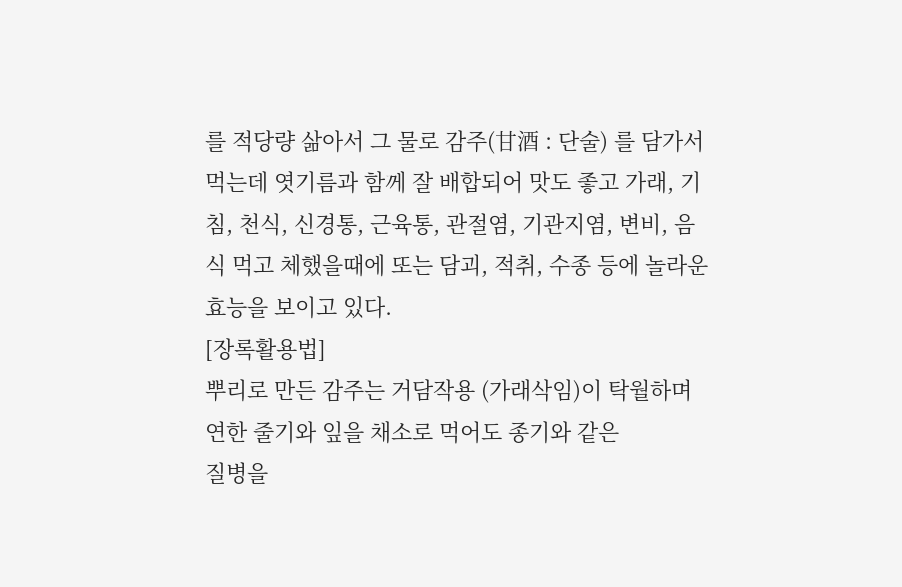를 적당량 삶아서 그 물로 감주(甘酒 : 단술) 를 담가서 먹는데 엿기름과 함께 잘 배합되어 맛도 좋고 가래, 기침, 천식, 신경통, 근육통, 관절염, 기관지염, 변비, 음식 먹고 체했을때에 또는 담괴, 적취, 수종 등에 놀라운 효능을 보이고 있다.
[장록활용법]
뿌리로 만든 감주는 거담작용 (가래삭임)이 탁월하며 연한 줄기와 잎을 채소로 먹어도 종기와 같은
질병을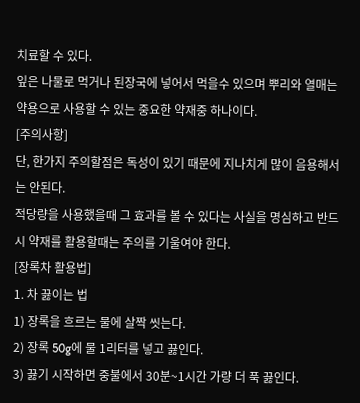치료할 수 있다.
잎은 나물로 먹거나 된장국에 넣어서 먹을수 있으며 뿌리와 열매는 약용으로 사용할 수 있는 중요한 약재중 하나이다.
[주의사항]
단, 한가지 주의할점은 독성이 있기 때문에 지나치게 많이 음용해서는 안된다.
적당량을 사용했을때 그 효과를 볼 수 있다는 사실을 명심하고 반드시 약재를 활용할때는 주의를 기울여야 한다.
[장록차 활용법]
1. 차 끓이는 법
1) 장록을 흐르는 물에 살짝 씻는다.
2) 장록 50g에 물 1리터를 넣고 끓인다.
3) 끓기 시작하면 중불에서 30분~1시간 가량 더 푹 끓인다.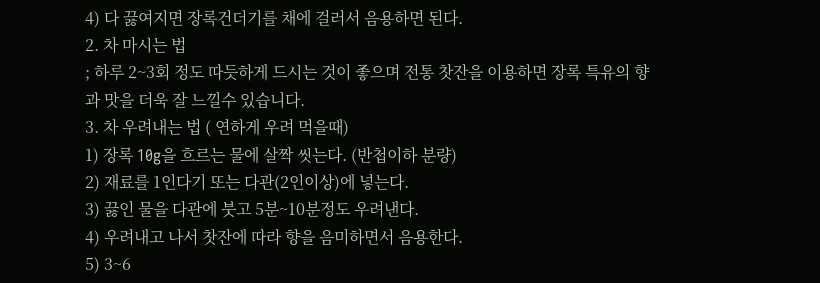4) 다 끓여지면 장록건더기를 채에 걸러서 음용하면 된다.
2. 차 마시는 법
; 하루 2~3회 정도 따듯하게 드시는 것이 좋으며 전통 찻잔을 이용하면 장록 특유의 향과 맛을 더욱 잘 느낄수 있습니다.
3. 차 우려내는 법 ( 연하게 우려 먹을때)
1) 장록 10g을 흐르는 물에 살짝 씻는다. (반첩이하 분량)
2) 재료를 1인다기 또는 다관(2인이상)에 넣는다.
3) 끓인 물을 다관에 붓고 5분~10분정도 우려낸다.
4) 우려내고 나서 찻잔에 따라 향을 음미하면서 음용한다.
5) 3~6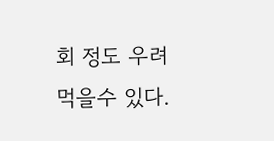회 정도 우려 먹을수 있다.